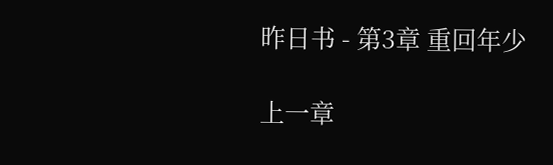昨日书 - 第3章 重回年少

上一章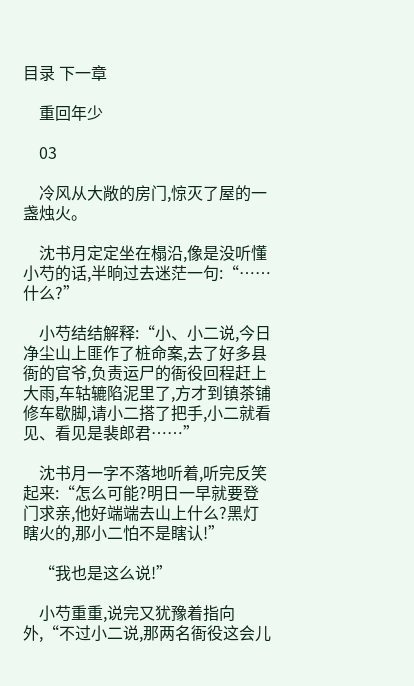目录 下一章

    重回年少

    03

    冷风从大敞的房门,惊灭了屋的一盏烛火。

    沈书月定定坐在榻沿,像是没听懂小芍的话,半晌过去迷茫一句:“……什么?”

    小芍结结解释:“小、小二说,今日净尘山上匪作了桩命案,去了好多县衙的官爷,负责运尸的衙役回程赶上大雨,车轱辘陷泥里了,方才到镇茶铺修车歇脚,请小二搭了把手,小二就看见、看见是裴郎君……”

    沈书月一字不落地听着,听完反笑起来:“怎么可能?明日一早就要登门求亲,他好端端去山上什么?黑灯瞎火的,那小二怕不是瞎认!”

    “我也是这么说!”

    小芍重重,说完又犹豫着指向外,“不过小二说,那两名衙役这会儿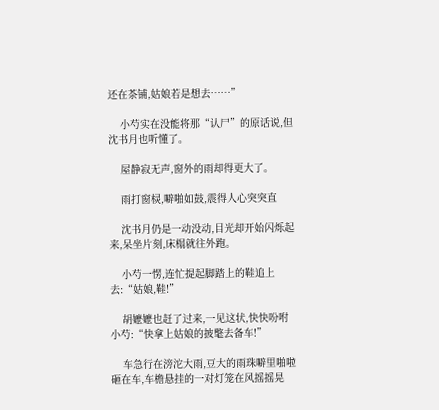还在茶铺,姑娘若是想去……”

    小芍实在没能将那“认尸”的原话说,但沈书月也听懂了。

    屋静寂无声,窗外的雨却得更大了。

    雨打窗棂,噼啪如鼓,震得人心突突直

    沈书月仍是一动没动,目光却开始闪烁起来,呆坐片刻,床榻就往外跑。

    小芍一愣,连忙提起脚踏上的鞋追上去:“姑娘,鞋!”

    胡嬷嬷也赶了过来,一见这状,快快吩咐小芍:“快拿上姑娘的披氅去备车!”

    车急行在滂沱大雨,豆大的雨珠噼里啪啦砸在车,车檐悬挂的一对灯笼在风摇摇晃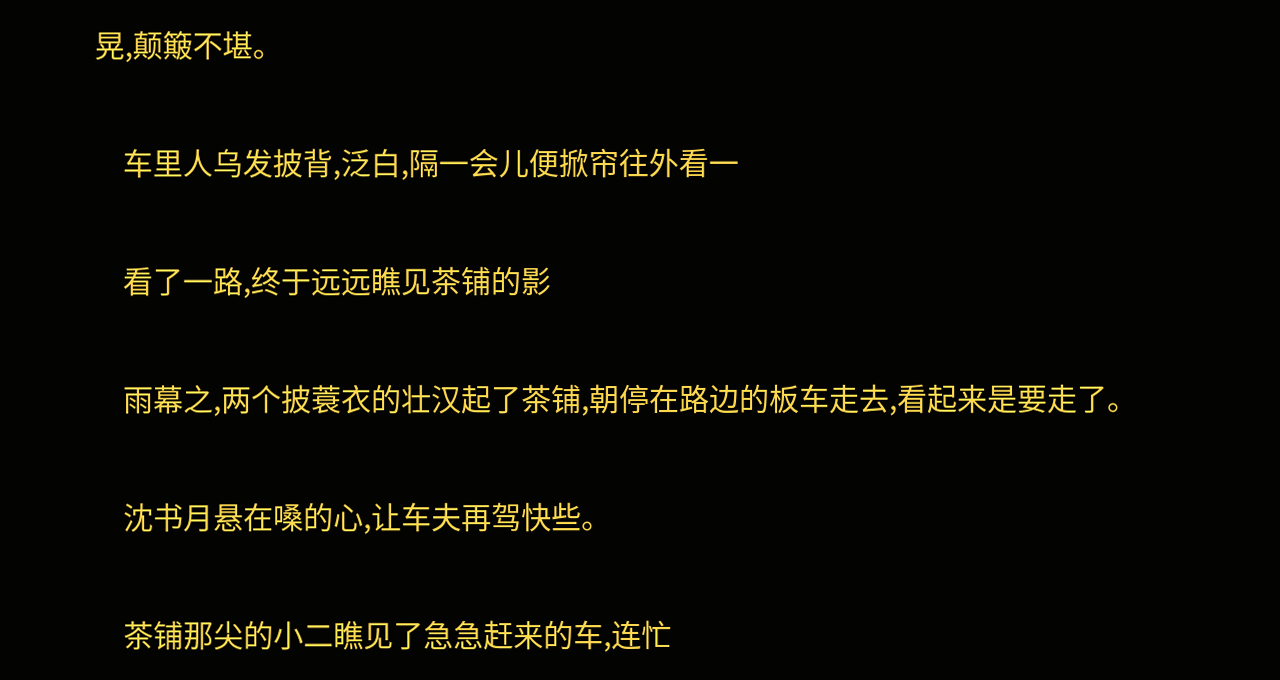晃,颠簸不堪。

    车里人乌发披背,泛白,隔一会儿便掀帘往外看一

    看了一路,终于远远瞧见茶铺的影

    雨幕之,两个披蓑衣的壮汉起了茶铺,朝停在路边的板车走去,看起来是要走了。

    沈书月悬在嗓的心,让车夫再驾快些。

    茶铺那尖的小二瞧见了急急赶来的车,连忙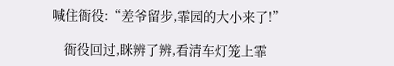喊住衙役:“差爷留步,霏园的大小来了!”

    衙役回过,眯辨了辨,看清车灯笼上霏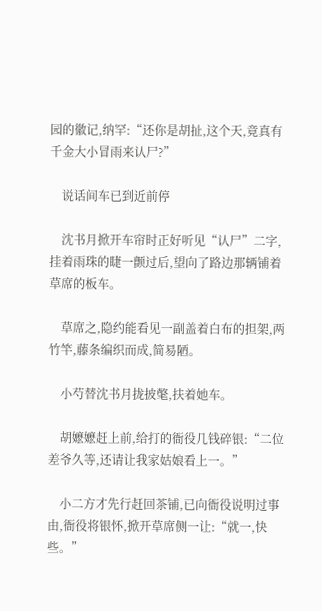园的徽记,纳罕:“还你是胡扯,这个天,竟真有千金大小冒雨来认尸?”

    说话间车已到近前停

    沈书月掀开车帘时正好听见“认尸”二字,挂着雨珠的睫一颤过后,望向了路边那辆铺着草席的板车。

    草席之,隐约能看见一副盖着白布的担架,两竹竿,藤条编织而成,简易陋。

    小芍替沈书月拢披氅,扶着她车。

    胡嬷嬷赶上前,给打的衙役几钱碎银:“二位差爷久等,还请让我家姑娘看上一。”

    小二方才先行赶回茶铺,已向衙役说明过事由,衙役将银怀,掀开草席侧一让:“就一,快些。”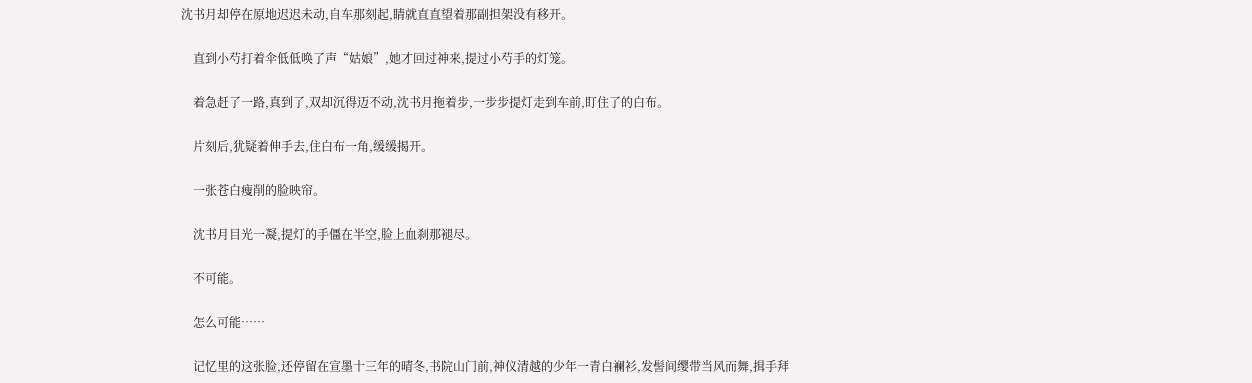沈书月却停在原地迟迟未动,自车那刻起,睛就直直望着那副担架没有移开。

    直到小芍打着伞低低唤了声“姑娘”,她才回过神来,提过小芍手的灯笼。

    着急赶了一路,真到了,双却沉得迈不动,沈书月拖着步,一步步提灯走到车前,盯住了的白布。

    片刻后,犹疑着伸手去,住白布一角,缓缓揭开。

    一张苍白瘦削的脸映帘。

    沈书月目光一凝,提灯的手僵在半空,脸上血刹那褪尽。

    不可能。

    怎么可能……

    记忆里的这张脸,还停留在宣墨十三年的晴冬,书院山门前,神仪清越的少年一青白襕衫,发髻间缨带当风而舞,揖手拜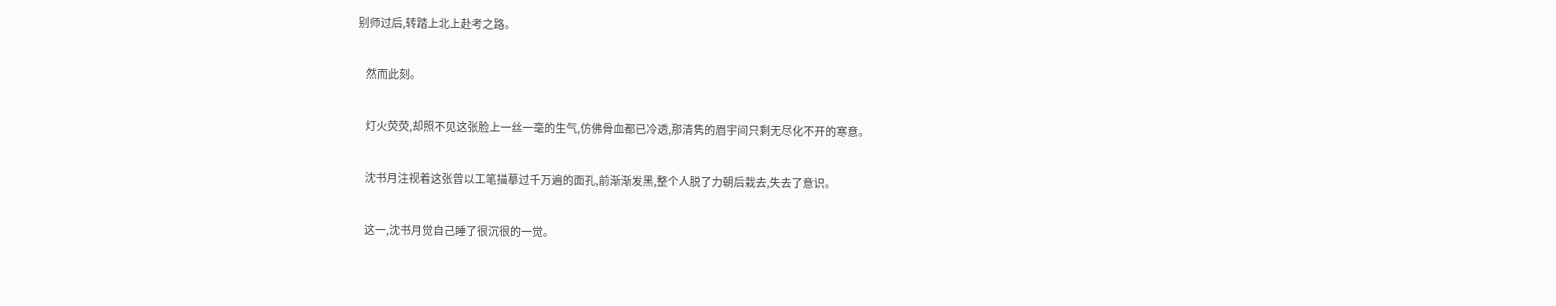别师过后,转踏上北上赴考之路。

    然而此刻。

    灯火荧荧,却照不见这张脸上一丝一毫的生气,仿佛骨血都已冷透,那清隽的眉宇间只剩无尽化不开的寒意。

    沈书月注视着这张曾以工笔描摹过千万遍的面孔,前渐渐发黑,整个人脱了力朝后栽去,失去了意识。

    这一,沈书月觉自己睡了很沉很的一觉。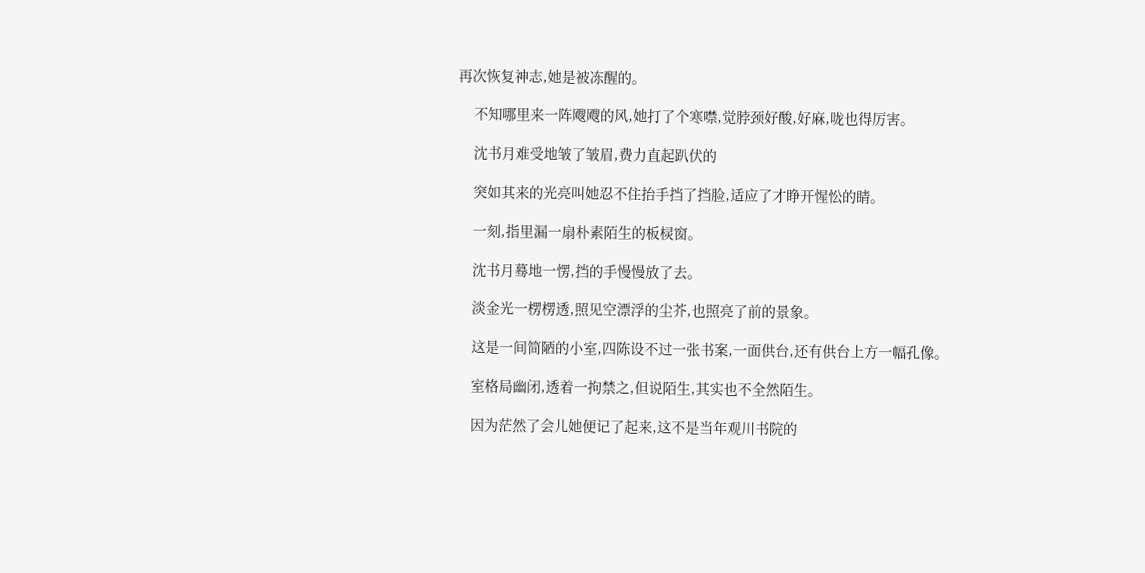再次恢复神志,她是被冻醒的。

    不知哪里来一阵飕飕的风,她打了个寒噤,觉脖颈好酸,好麻,咙也得厉害。

    沈书月难受地皱了皱眉,费力直起趴伏的

    突如其来的光亮叫她忍不住抬手挡了挡脸,适应了才睁开惺忪的睛。

    一刻,指里漏一扇朴素陌生的板棂窗。

    沈书月蓦地一愣,挡的手慢慢放了去。

    淡金光一楞楞透,照见空漂浮的尘芥,也照亮了前的景象。

    这是一间简陋的小室,四陈设不过一张书案,一面供台,还有供台上方一幅孔像。

    室格局幽闭,透着一拘禁之,但说陌生,其实也不全然陌生。

    因为茫然了会儿她便记了起来,这不是当年观川书院的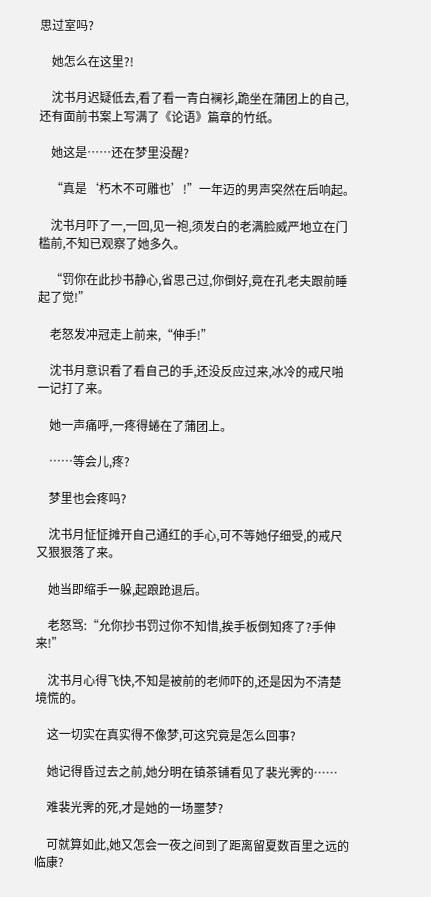思过室吗?

    她怎么在这里?!

    沈书月迟疑低去,看了看一青白襕衫,跪坐在蒲团上的自己,还有面前书案上写满了《论语》篇章的竹纸。

    她这是……还在梦里没醒?

    “真是‘朽木不可雕也’!”一年迈的男声突然在后响起。

    沈书月吓了一,一回,见一袍,须发白的老满脸威严地立在门槛前,不知已观察了她多久。

    “罚你在此抄书静心,省思己过,你倒好,竟在孔老夫跟前睡起了觉!”

    老怒发冲冠走上前来,“伸手!”

    沈书月意识看了看自己的手,还没反应过来,冰冷的戒尺啪一记打了来。

    她一声痛呼,一疼得蜷在了蒲团上。

    ……等会儿,疼?

    梦里也会疼吗?

    沈书月怔怔摊开自己通红的手心,可不等她仔细受,的戒尺又狠狠落了来。

    她当即缩手一躲,起踉跄退后。

    老怒骂:“允你抄书罚过你不知惜,挨手板倒知疼了?手伸来!”

    沈书月心得飞快,不知是被前的老师吓的,还是因为不清楚境慌的。

    这一切实在真实得不像梦,可这究竟是怎么回事?

    她记得昏过去之前,她分明在镇茶铺看见了裴光霁的……

    难裴光霁的死,才是她的一场噩梦?

    可就算如此,她又怎会一夜之间到了距离留夏数百里之远的临康?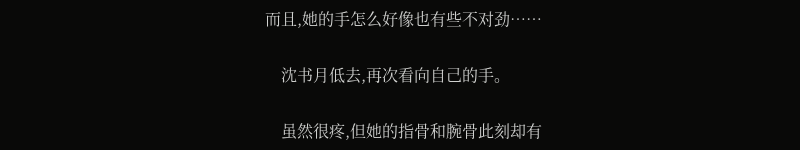而且,她的手怎么好像也有些不对劲……

    沈书月低去,再次看向自己的手。

    虽然很疼,但她的指骨和腕骨此刻却有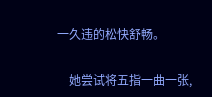一久违的松快舒畅。

    她尝试将五指一曲一张,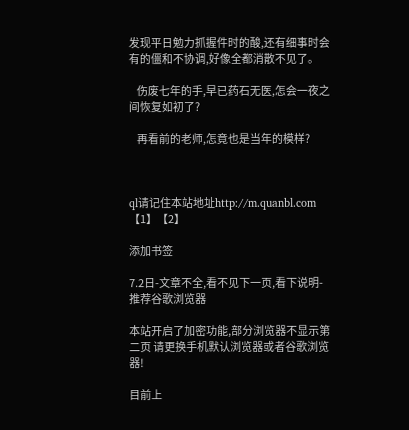发现平日勉力抓握件时的酸,还有细事时会有的僵和不协调,好像全都消散不见了。

    伤废七年的手,早已药石无医,怎会一夜之间恢复如初了?

    再看前的老师,怎竟也是当年的模样?



ql请记住本站地址http://m.quanbl.com
【1】【2】

添加书签

7.2日-文章不全,看不见下一页,看下说明-推荐谷歌浏览器

本站开启了加密功能,部分浏览器不显示第二页 请更换手机默认浏览器或者谷歌浏览器!

目前上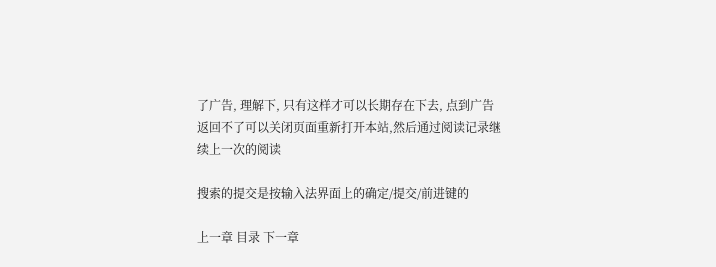了广告, 理解下, 只有这样才可以长期存在下去, 点到广告返回不了可以关闭页面重新打开本站,然后通过阅读记录继续上一次的阅读

搜索的提交是按输入法界面上的确定/提交/前进键的

上一章 目录 下一章